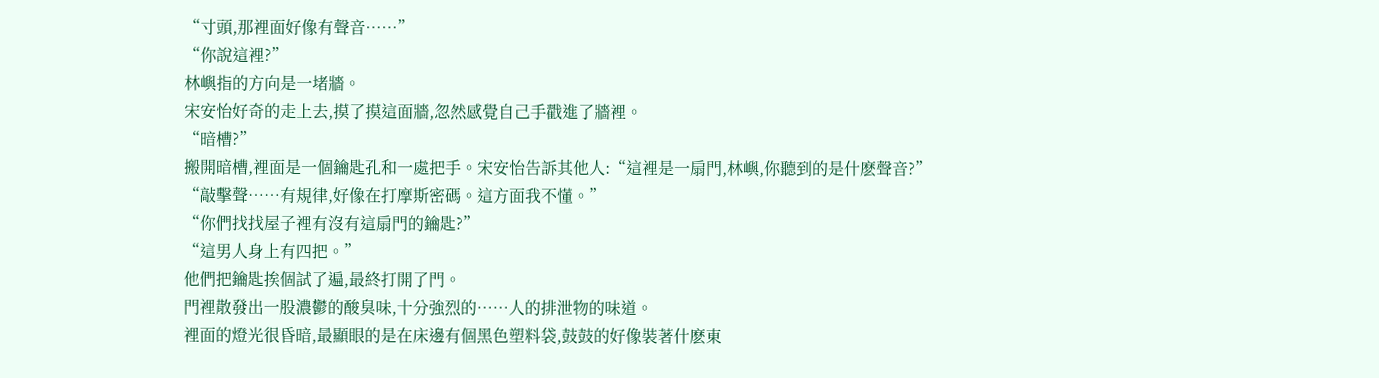“寸頭,那裡面好像有聲音……”
“你說這裡?”
林嶼指的方向是一堵牆。
宋安怡好奇的走上去,摸了摸這面牆,忽然感覺自己手戳進了牆裡。
“暗槽?”
搬開暗槽,裡面是一個鑰匙孔和一處把手。宋安怡告訴其他人:“這裡是一扇門,林嶼,你聽到的是什麽聲音?”
“敲擊聲……有規律,好像在打摩斯密碼。這方面我不懂。”
“你們找找屋子裡有沒有這扇門的鑰匙?”
“這男人身上有四把。”
他們把鑰匙挨個試了遍,最終打開了門。
門裡散發出一股濃鬱的酸臭味,十分強烈的……人的排泄物的味道。
裡面的燈光很昏暗,最顯眼的是在床邊有個黑色塑料袋,鼓鼓的好像裝著什麽東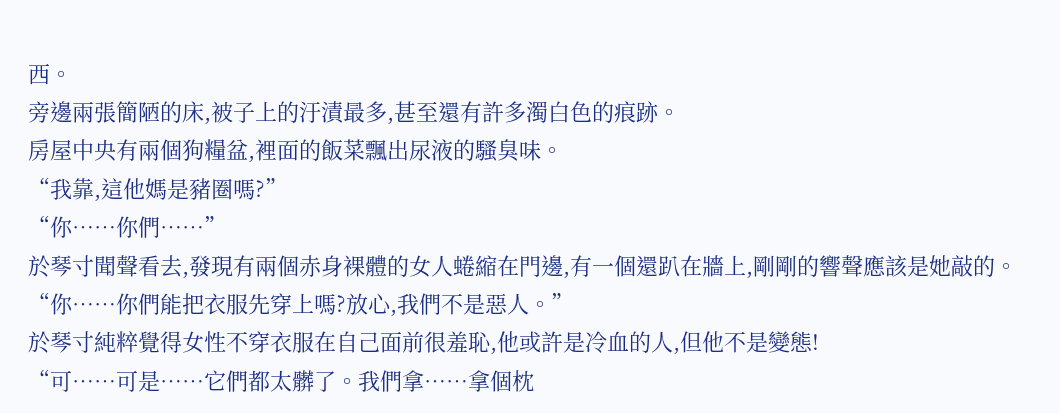西。
旁邊兩張簡陋的床,被子上的汙漬最多,甚至還有許多濁白色的痕跡。
房屋中央有兩個狗糧盆,裡面的飯菜飄出尿液的騷臭味。
“我靠,這他媽是豬圈嗎?”
“你……你們……”
於琴寸聞聲看去,發現有兩個赤身裸體的女人蜷縮在門邊,有一個還趴在牆上,剛剛的響聲應該是她敲的。
“你……你們能把衣服先穿上嗎?放心,我們不是惡人。”
於琴寸純粹覺得女性不穿衣服在自己面前很羞恥,他或許是冷血的人,但他不是變態!
“可……可是……它們都太髒了。我們拿……拿個枕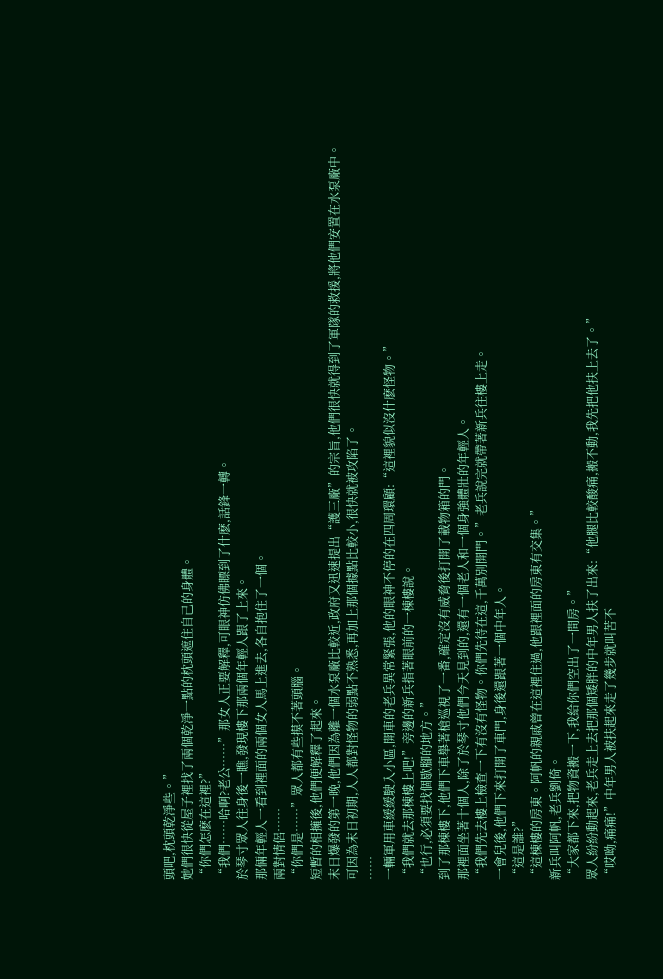頭吧,枕頭乾淨些。”
她們很快從屋子裡找了兩個乾淨一點的枕頭遮住自己的身體。
“你們怎麽在這裡?”
“我們……哈啊?老公……”那女人正要解釋,可眼神仿佛瞟到了什麽,話鋒一轉。
於琴寸眾人往身後一瞧,發現樓下那兩個年輕人跟了上來。
那倆年輕人一看到裡面的兩個女人馬上進去,各自抱住了一個。
兩對情侶……
“你們是……”眾人都有些摸不著頭腦。
短暫的相擁後,他們便解釋了起來。
末日爆發的第一晚,他們因為離一個水泵廠比較近,政府又迅速提出“護三廠”的宗旨,他們很快就得到了軍隊的救援,將他們安置在水泵廠中。
可因為末日初期,人人都對怪物的弱點不熟悉,再加上那個據點比較小,很快就被攻陷了。
……
一輛軍用車緩緩駛入小區,開車的老兵異常緊張,他的眼神不停的在四周環顧:“這裡貌似沒什麽怪物。”
“我們就去那棟樓上吧!”旁邊的新兵指著眼前的一棟樓說。
“也行,必須要找個歇腳的地方。”
到了那棟樓下,他們下車舉著槍巡視了一番,確定沒有威脅後打開了載物箱的門。
那裡面坐著十個人,除了於琴寸他們今天見到的,還有一個老人和一個身強體壯的年輕人。
“我們先去樓上檢查一下有沒有怪物。你們先待在這,千萬別開門。”老兵說完就帶著新兵往樓上走。
一會兒後,他們下來打開了車門,身後還跟著一個中年人。
“這是誰?”
“這棟樓的房東。阿帆的親戚曾在這裡住過,他跟裡面的房東有交集。”
新兵叫阿帆,老兵劉倚。
“大家都下來,把物資搬一下,我給你們空出了一間房。”
眾人紛紛動起來,老兵走上去把那個矮胖的中年男人扶了出來:“他腿比較酸痛,搬不動,我先把他扶上去了。”
“哎呦,痛痛!”中年男人被扶起來走了幾步就叫苦不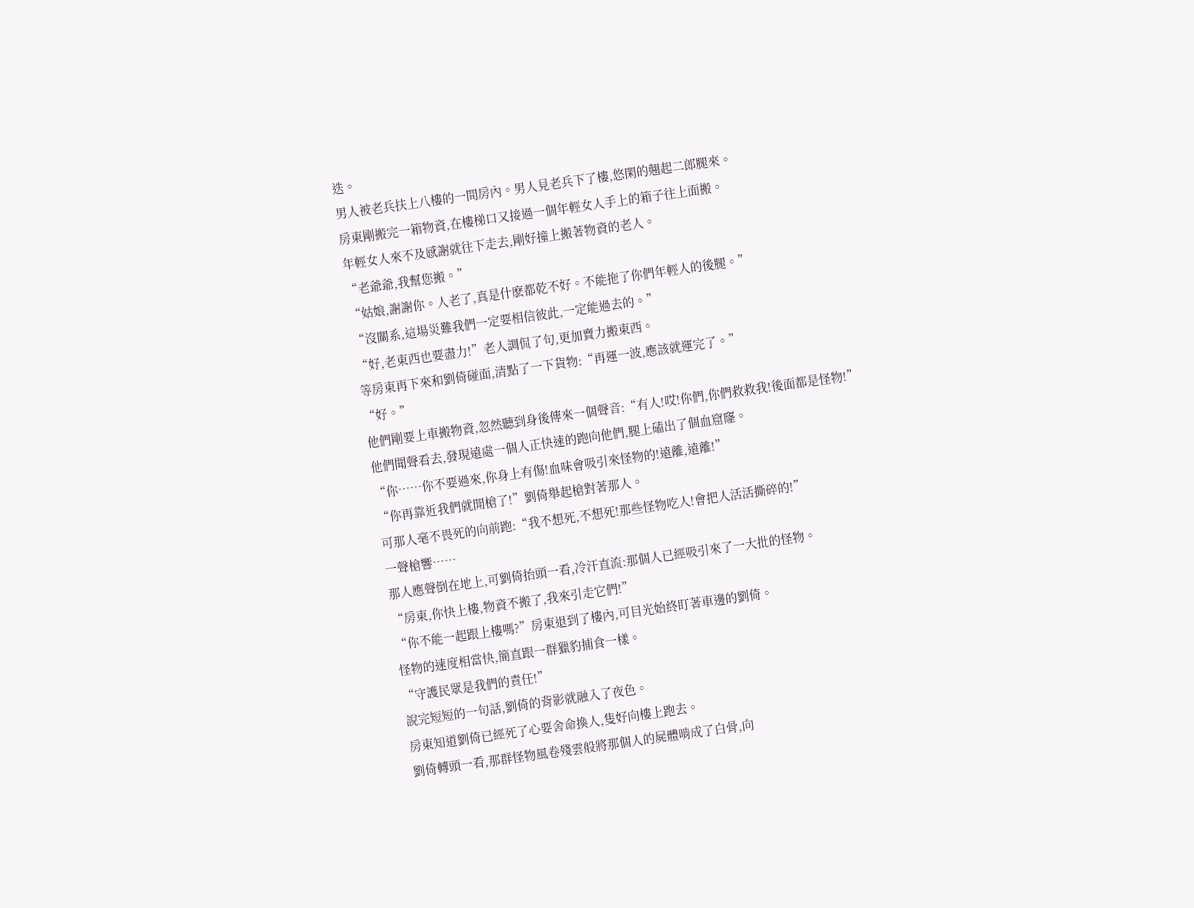迭。
男人被老兵扶上八樓的一間房內。男人見老兵下了樓,悠閑的翹起二郎腿來。
房東剛搬完一箱物資,在樓梯口又接過一個年輕女人手上的箱子往上面搬。
年輕女人來不及感謝就往下走去,剛好撞上搬著物資的老人。
“老爺爺,我幫您搬。”
“姑娘,謝謝你。人老了,真是什麽都乾不好。不能拖了你們年輕人的後腿。”
“沒關系,這場災難我們一定要相信彼此,一定能過去的。”
“好,老東西也要盡力!”老人調侃了句,更加賣力搬東西。
等房東再下來和劉倚碰面,清點了一下貨物:“再運一波,應該就運完了。”
“好。”
他們剛要上車搬物資,忽然聽到身後傳來一個聲音:“有人!哎!你們,你們救救我!後面都是怪物!”
他們聞聲看去,發現遠處一個人正快速的跑向他們,腿上磕出了個血窟窿。
“你……你不要過來,你身上有傷!血味會吸引來怪物的!遠離,遠離!”
“你再靠近我們就開槍了!”劉倚舉起槍對著那人。
可那人毫不畏死的向前跑:“我不想死,不想死!那些怪物吃人!會把人活活撕碎的!”
一聲槍響……
那人應聲倒在地上,可劉倚抬頭一看,冷汗直流:那個人已經吸引來了一大批的怪物。
“房東,你快上樓,物資不搬了,我來引走它們!”
“你不能一起跟上樓嗎?”房東退到了樓內,可目光始終盯著車邊的劉倚。
怪物的速度相當快,簡直跟一群獵豹捕食一樣。
“守護民眾是我們的責任!”
說完短短的一句話,劉倚的背影就融入了夜色。
房東知道劉倚已經死了心要舍命換人,隻好向樓上跑去。
劉倚轉頭一看,那群怪物風卷殘雲般將那個人的屍體啃成了白骨,向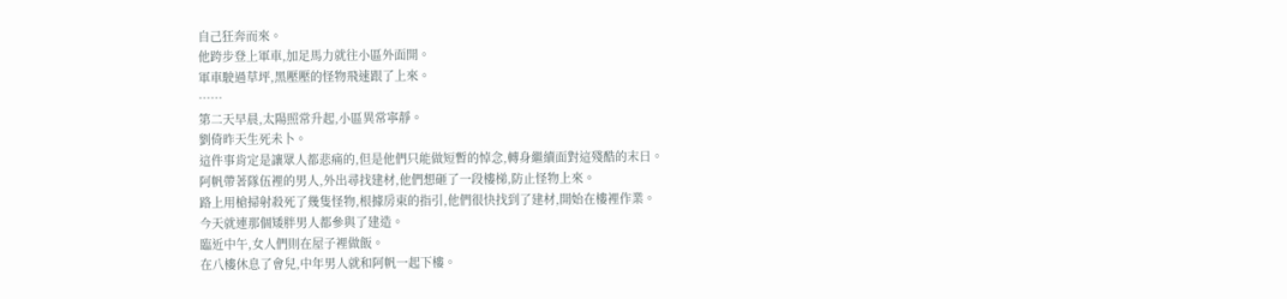自己狂奔而來。
他跨步登上軍車,加足馬力就往小區外面開。
軍車駛過草坪,黑壓壓的怪物飛速跟了上來。
……
第二天早晨,太陽照常升起,小區異常寧靜。
劉倚昨天生死未卜。
這件事肯定是讓眾人都悲痛的,但是他們只能做短暫的悼念,轉身繼續面對這殘酷的末日。
阿帆帶著隊伍裡的男人,外出尋找建材,他們想砸了一段樓梯,防止怪物上來。
路上用槍掃射殺死了幾隻怪物,根據房東的指引,他們很快找到了建材,開始在樓裡作業。
今天就連那個矮胖男人都參與了建造。
臨近中午,女人們則在屋子裡做飯。
在八樓休息了會兒,中年男人就和阿帆一起下樓。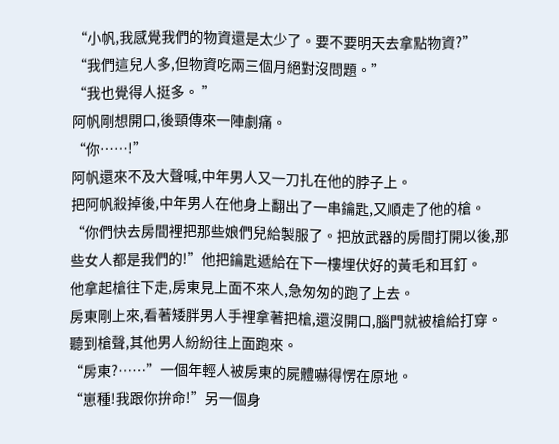“小帆,我感覺我們的物資還是太少了。要不要明天去拿點物資?”
“我們這兒人多,但物資吃兩三個月絕對沒問題。”
“我也覺得人挺多。 ”
阿帆剛想開口,後頸傳來一陣劇痛。
“你……!”
阿帆還來不及大聲喊,中年男人又一刀扎在他的脖子上。
把阿帆殺掉後,中年男人在他身上翻出了一串鑰匙,又順走了他的槍。
“你們快去房間裡把那些娘們兒給製服了。把放武器的房間打開以後,那些女人都是我們的!”他把鑰匙遞給在下一樓埋伏好的黃毛和耳釘。
他拿起槍往下走,房東見上面不來人,急匆匆的跑了上去。
房東剛上來,看著矮胖男人手裡拿著把槍,還沒開口,腦門就被槍給打穿。
聽到槍聲,其他男人紛紛往上面跑來。
“房東?……”一個年輕人被房東的屍體嚇得愣在原地。
“崽種!我跟你拚命!”另一個身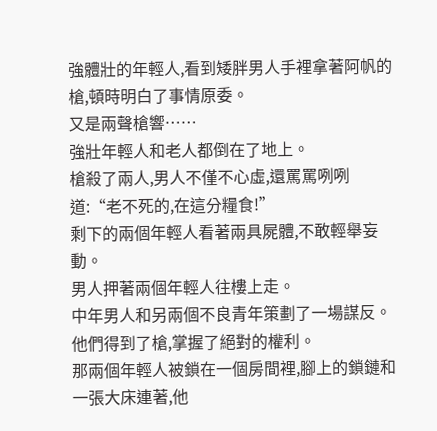強體壯的年輕人,看到矮胖男人手裡拿著阿帆的槍,頓時明白了事情原委。
又是兩聲槍響……
強壯年輕人和老人都倒在了地上。
槍殺了兩人,男人不僅不心虛,還罵罵咧咧道:“老不死的,在這分糧食!”
剩下的兩個年輕人看著兩具屍體,不敢輕舉妄動。
男人押著兩個年輕人往樓上走。
中年男人和另兩個不良青年策劃了一場謀反。他們得到了槍,掌握了絕對的權利。
那兩個年輕人被鎖在一個房間裡,腳上的鎖鏈和一張大床連著,他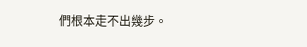們根本走不出幾步。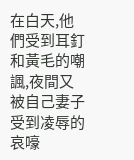在白天,他們受到耳釘和黃毛的嘲諷,夜間又被自己妻子受到凌辱的哀嚎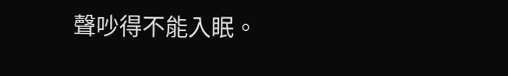聲吵得不能入眠。